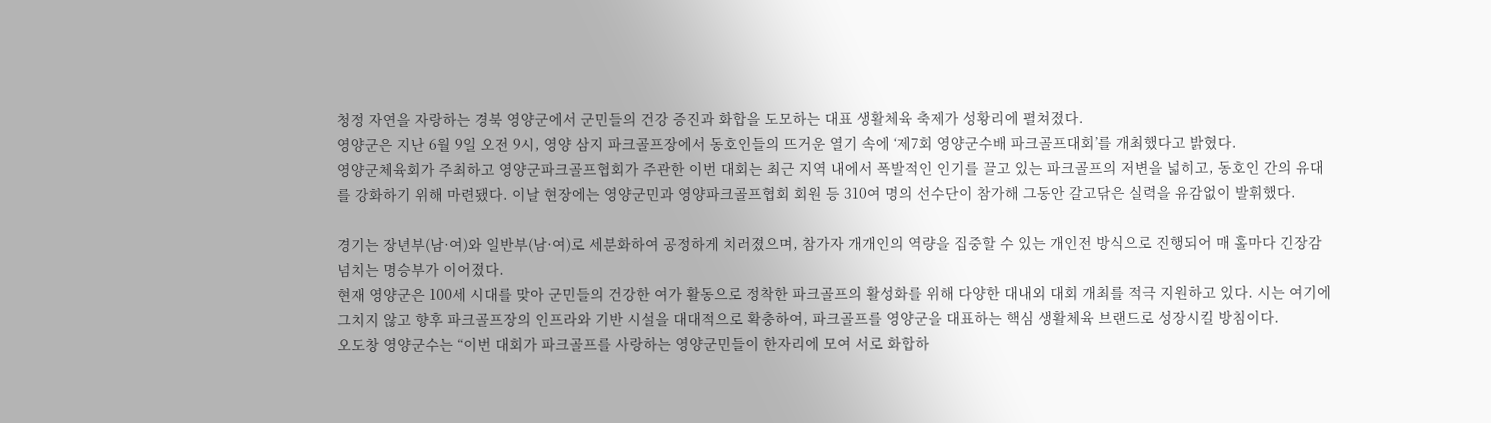청정 자연을 자랑하는 경북 영양군에서 군민들의 건강 증진과 화합을 도모하는 대표 생활체육 축제가 성황리에 펼쳐졌다.
영양군은 지난 6월 9일 오전 9시, 영양 삼지 파크골프장에서 동호인들의 뜨거운 열기 속에 ‘제7회 영양군수배 파크골프대회’를 개최했다고 밝혔다.
영양군체육회가 주최하고 영양군파크골프협회가 주관한 이번 대회는 최근 지역 내에서 폭발적인 인기를 끌고 있는 파크골프의 저변을 넓히고, 동호인 간의 유대를 강화하기 위해 마련됐다. 이날 현장에는 영양군민과 영양파크골프협회 회원 등 310여 명의 선수단이 참가해 그동안 갈고닦은 실력을 유감없이 발휘했다.

경기는 장년부(남·여)와 일반부(남·여)로 세분화하여 공정하게 치러졌으며, 참가자 개개인의 역량을 집중할 수 있는 개인전 방식으로 진행되어 매 홀마다 긴장감 넘치는 명승부가 이어졌다.
현재 영양군은 100세 시대를 맞아 군민들의 건강한 여가 활동으로 정착한 파크골프의 활성화를 위해 다양한 대내외 대회 개최를 적극 지원하고 있다. 시는 여기에 그치지 않고 향후 파크골프장의 인프라와 기반 시설을 대대적으로 확충하여, 파크골프를 영양군을 대표하는 핵심 생활체육 브랜드로 성장시킬 방침이다.
오도창 영양군수는 “이번 대회가 파크골프를 사랑하는 영양군민들이 한자리에 모여 서로 화합하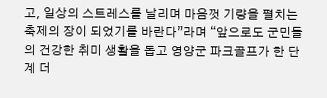고, 일상의 스트레스를 날리며 마음껏 기량을 펼치는 축제의 장이 되었기를 바란다”라며 “앞으로도 군민들의 건강한 취미 생활을 돕고 영양군 파크골프가 한 단계 더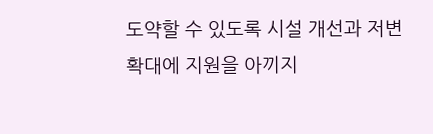도약할 수 있도록 시설 개선과 저변 확대에 지원을 아끼지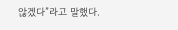않겠다”라고 말했다.